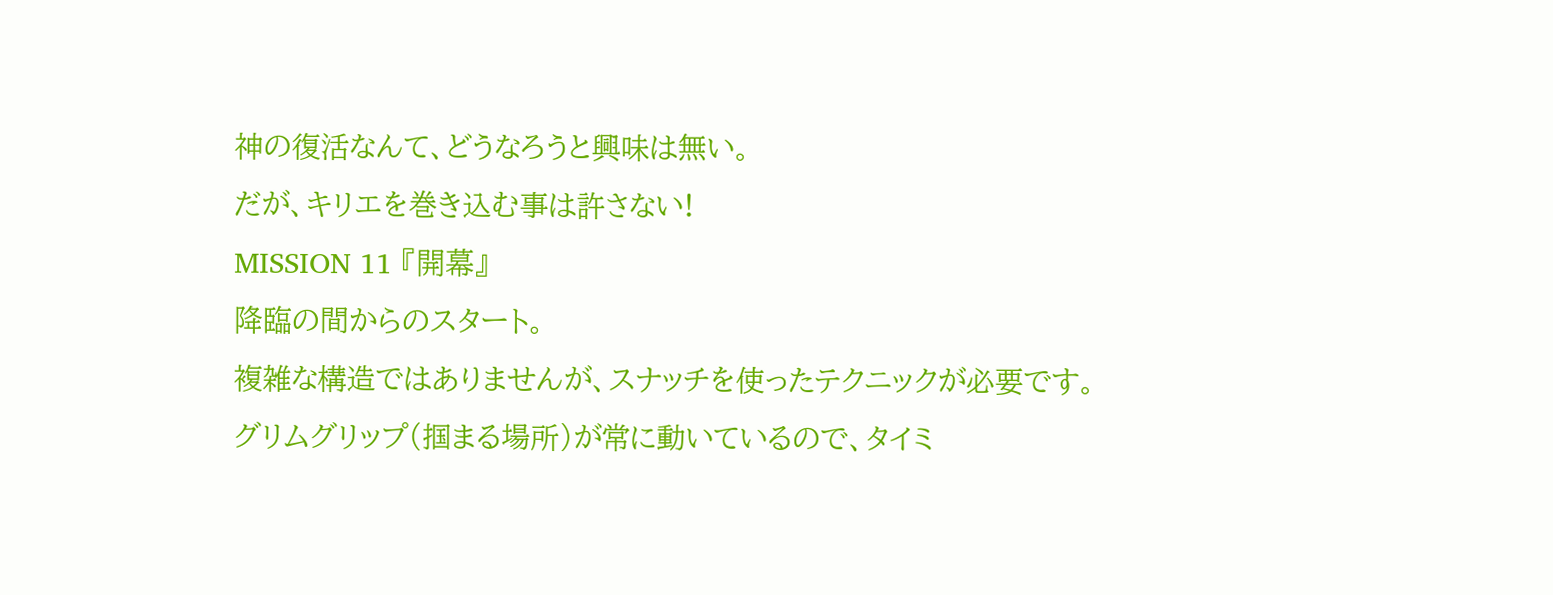神の復活なんて、どうなろうと興味は無い。
だが、キリエを巻き込む事は許さない!
MISSION 11 『開幕』
降臨の間からのスタート。
複雑な構造ではありませんが、スナッチを使ったテクニックが必要です。
グリムグリップ(掴まる場所)が常に動いているので、タイミ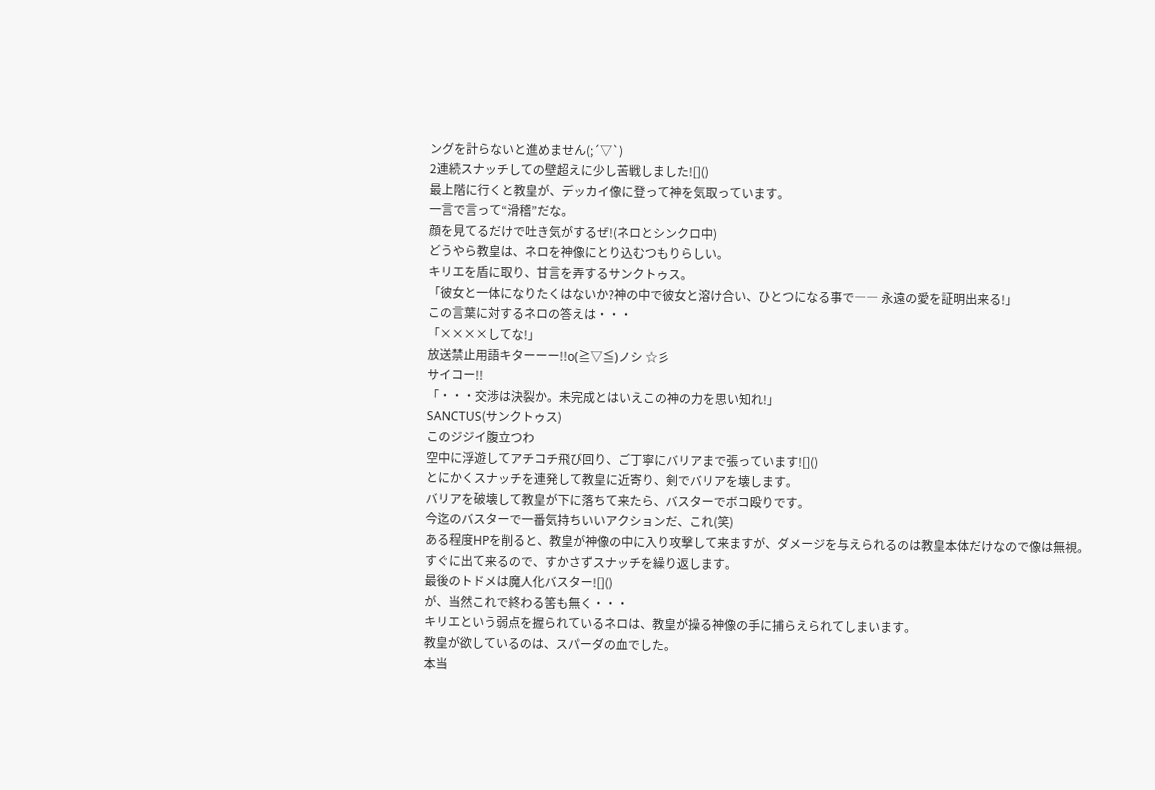ングを計らないと進めません(;´▽`)
2連続スナッチしての壁超えに少し苦戦しました![]()
最上階に行くと教皇が、デッカイ像に登って神を気取っています。
一言で言って“滑稽”だな。
顔を見てるだけで吐き気がするぜ!(ネロとシンクロ中)
どうやら教皇は、ネロを神像にとり込むつもりらしい。
キリエを盾に取り、甘言を弄するサンクトゥス。
「彼女と一体になりたくはないか?神の中で彼女と溶け合い、ひとつになる事で―― 永遠の愛を証明出来る!」
この言葉に対するネロの答えは・・・
「××××してな!」
放送禁止用語キターーー!!o(≧▽≦)ノシ ☆彡
サイコー!!
「・・・交渉は決裂か。未完成とはいえこの神の力を思い知れ!」
SANCTUS(サンクトゥス)
このジジイ腹立つわ
空中に浮遊してアチコチ飛び回り、ご丁寧にバリアまで張っています![]()
とにかくスナッチを連発して教皇に近寄り、剣でバリアを壊します。
バリアを破壊して教皇が下に落ちて来たら、バスターでボコ殴りです。
今迄のバスターで一番気持ちいいアクションだ、これ(笑)
ある程度HPを削ると、教皇が神像の中に入り攻撃して来ますが、ダメージを与えられるのは教皇本体だけなので像は無視。
すぐに出て来るので、すかさずスナッチを繰り返します。
最後のトドメは魔人化バスター![]()
が、当然これで終わる筈も無く・・・
キリエという弱点を握られているネロは、教皇が操る神像の手に捕らえられてしまいます。
教皇が欲しているのは、スパーダの血でした。
本当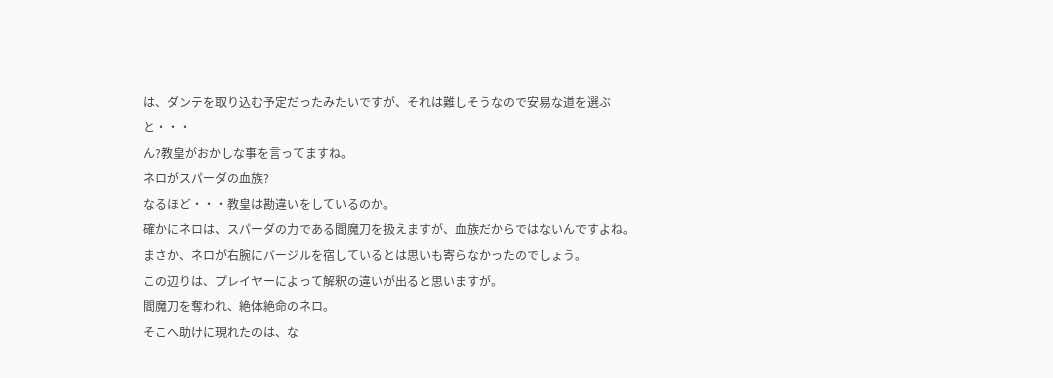は、ダンテを取り込む予定だったみたいですが、それは難しそうなので安易な道を選ぶと・・・
ん?教皇がおかしな事を言ってますね。
ネロがスパーダの血族?
なるほど・・・教皇は勘違いをしているのか。
確かにネロは、スパーダの力である閻魔刀を扱えますが、血族だからではないんですよね。
まさか、ネロが右腕にバージルを宿しているとは思いも寄らなかったのでしょう。
この辺りは、プレイヤーによって解釈の違いが出ると思いますが。
閻魔刀を奪われ、絶体絶命のネロ。
そこへ助けに現れたのは、な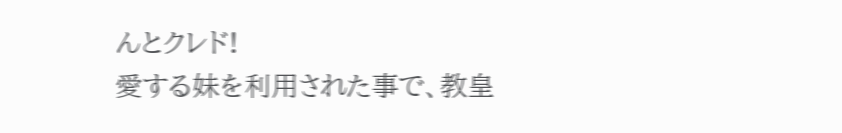んとクレド!
愛する妹を利用された事で、教皇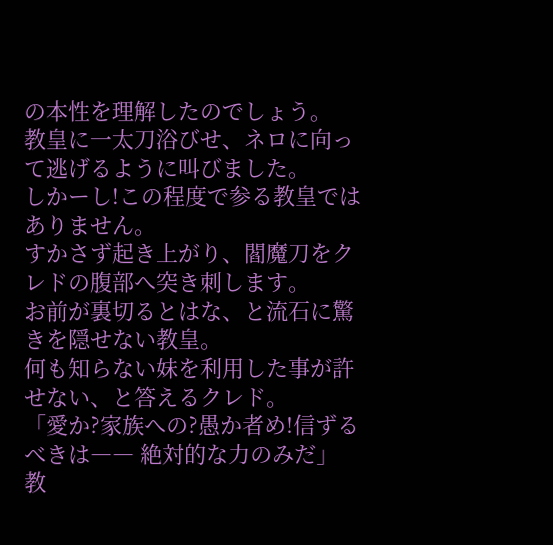の本性を理解したのでしょう。
教皇に一太刀浴びせ、ネロに向って逃げるように叫びました。
しかーし!この程度で参る教皇ではありません。
すかさず起き上がり、閻魔刀をクレドの腹部へ突き刺します。
お前が裏切るとはな、と流石に驚きを隠せない教皇。
何も知らない妹を利用した事が許せない、と答えるクレド。
「愛か?家族への?愚か者め!信ずるべきは―― 絶対的な力のみだ」
教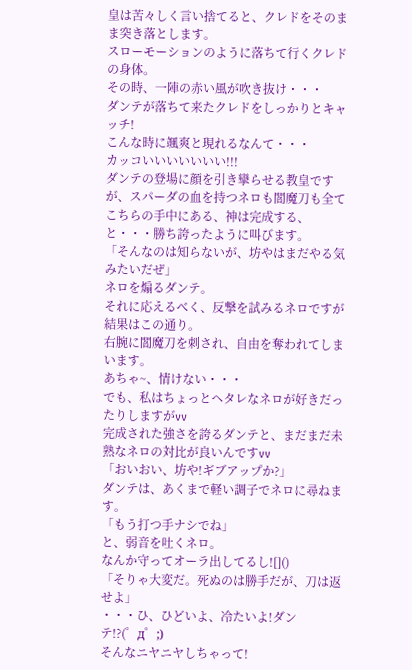皇は苦々しく言い捨てると、クレドをそのまま突き落とします。
スローモーションのように落ちて行くクレドの身体。
その時、一陣の赤い風が吹き抜け・・・
ダンテが落ちて来たクレドをしっかりとキャッチ!
こんな時に颯爽と現れるなんて・・・
カッコいいいいいいい!!!
ダンテの登場に顔を引き攣らせる教皇ですが、スパーダの血を持つネロも閻魔刀も全てこちらの手中にある、神は完成する、と・・・勝ち誇ったように叫びます。
「そんなのは知らないが、坊やはまだやる気みたいだぜ」
ネロを煽るダンテ。
それに応えるべく、反撃を試みるネロですが結果はこの通り。
右腕に閻魔刀を刺され、自由を奪われてしまいます。
あちゃ~、情けない・・・
でも、私はちょっとヘタレなネロが好きだったりしますがvv
完成された強さを誇るダンテと、まだまだ未熟なネロの対比が良いんですvv
「おいおい、坊や!ギブアップか?」
ダンテは、あくまで軽い調子でネロに尋ねます。
「もう打つ手ナシでね」
と、弱音を吐くネロ。
なんか守ってオーラ出してるし![]()
「そりゃ大変だ。死ぬのは勝手だが、刀は返せよ」
・・・ひ、ひどいよ、冷たいよ!ダンテ!?(゜д゜;)
そんなニヤニヤしちゃって!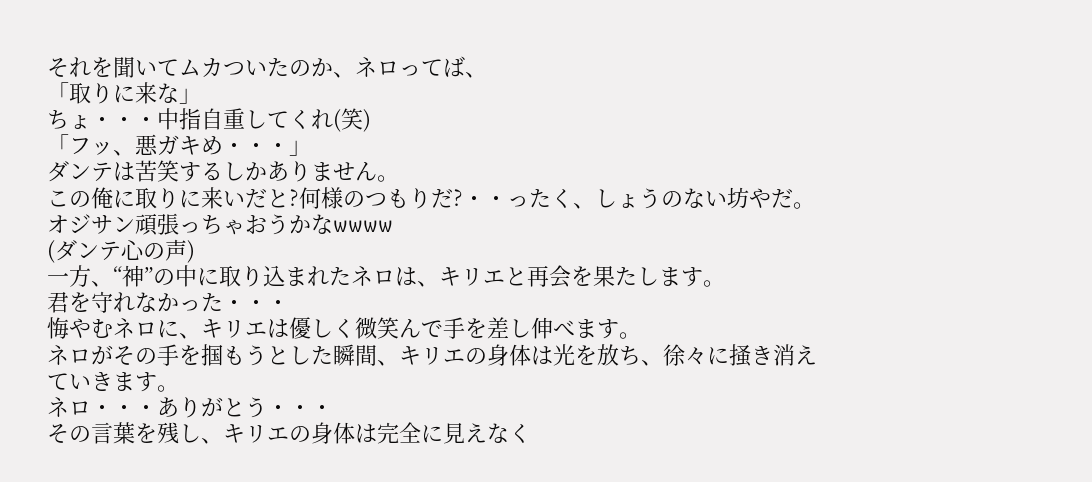それを聞いてムカついたのか、ネロってば、
「取りに来な」
ちょ・・・中指自重してくれ(笑)
「フッ、悪ガキめ・・・」
ダンテは苦笑するしかありません。
この俺に取りに来いだと?何様のつもりだ?・・ったく、しょうのない坊やだ。
オジサン頑張っちゃおうかなwwww
(ダンテ心の声)
一方、“神”の中に取り込まれたネロは、キリエと再会を果たします。
君を守れなかった・・・
悔やむネロに、キリエは優しく微笑んで手を差し伸べます。
ネロがその手を掴もうとした瞬間、キリエの身体は光を放ち、徐々に掻き消えていきます。
ネロ・・・ありがとう・・・
その言葉を残し、キリエの身体は完全に見えなく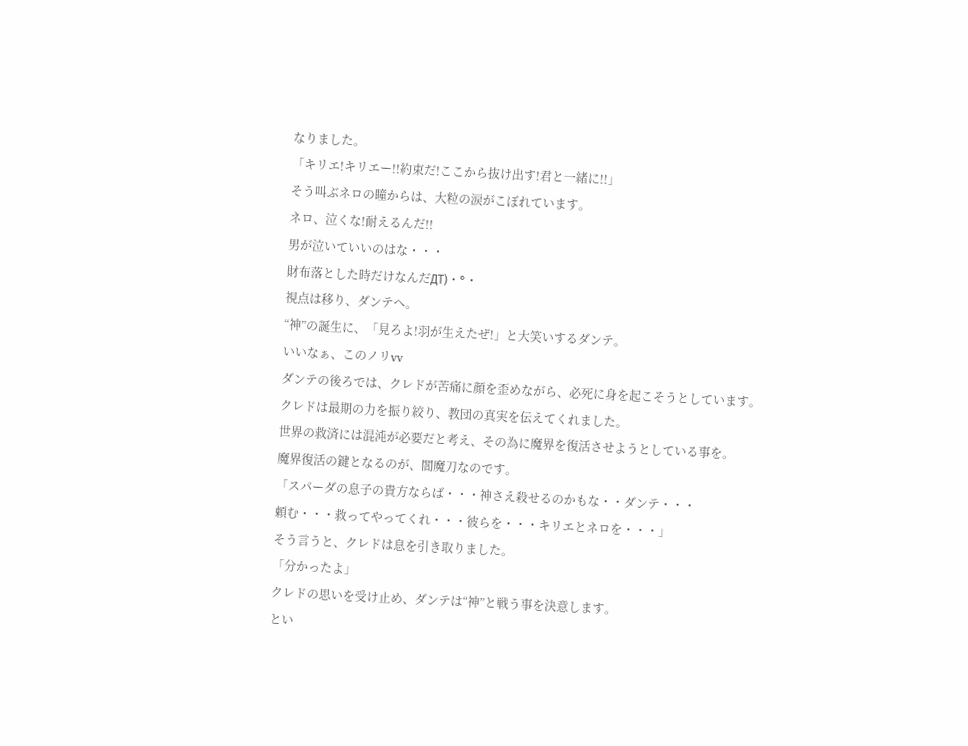なりました。
「キリエ!キリエー!!約束だ!ここから抜け出す!君と一緒に!!」
そう叫ぶネロの瞳からは、大粒の涙がこぼれています。
ネロ、泣くな!耐えるんだ!!
男が泣いていいのはな・・・
財布落とした時だけなんだДT)・°・
視点は移り、ダンテへ。
“神”の誕生に、「見ろよ!羽が生えたぜ!」と大笑いするダンテ。
いいなぁ、このノリvv
ダンテの後ろでは、クレドが苦痛に顔を歪めながら、必死に身を起こそうとしています。
クレドは最期の力を振り絞り、教団の真実を伝えてくれました。
世界の救済には混沌が必要だと考え、その為に魔界を復活させようとしている事を。
魔界復活の鍵となるのが、閻魔刀なのです。
「スパーダの息子の貴方ならば・・・神さえ殺せるのかもな・・ダンテ・・・
頼む・・・救ってやってくれ・・・彼らを・・・キリエとネロを・・・」
そう言うと、クレドは息を引き取りました。
「分かったよ」
クレドの思いを受け止め、ダンテは“神”と戦う事を決意します。
とい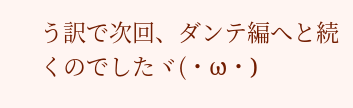う訳で次回、ダンテ編へと続くのでしたヾ(・ω・)